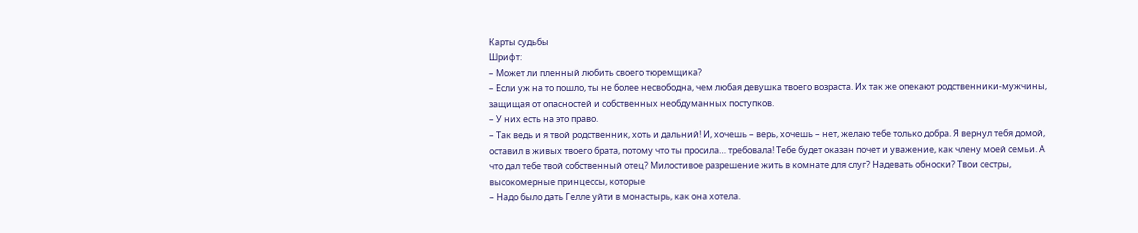Карты судьбы
Шрифт:
– Может ли пленный любить своего тюремщика?
– Если уж на то пошло, ты не более несвободна, чем любая девушка твоего возраста. Их так же опекают родственники-мужчины, защищая от опасностей и собственных необдуманных поступков.
– У них есть на это право.
– Так ведь и я твой родственник, хоть и дальний! И, хочешь – верь, хочешь – нет, желаю тебе только добра. Я вернул тебя домой, оставил в живых твоего брата, потому что ты просила… требовала! Тебе будет оказан почет и уважение, как члену моей семьи. А что дал тебе твой собственный отец? Милостивое разрешение жить в комнате для слуг? Надевать обноски? Твои сестры, высокомерные принцессы, которые
– Надо было дать Гелле уйти в монастырь, как она хотела.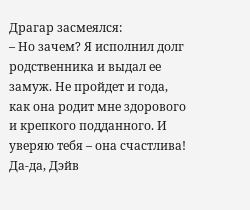Драгар засмеялся:
– Но зачем? Я исполнил долг родственника и выдал ее замуж. Не пройдет и года, как она родит мне здорового и крепкого подданного. И уверяю тебя – она счастлива! Да-да, Дэйв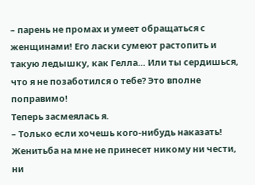– парень не промах и умеет обращаться с женщинами! Его ласки сумеют растопить и такую ледышку, как Гелла… Или ты сердишься, что я не позаботился о тебе? Это вполне поправимо!
Теперь засмеялась я.
– Только если хочешь кого-нибудь наказать! Женитьба на мне не принесет никому ни чести, ни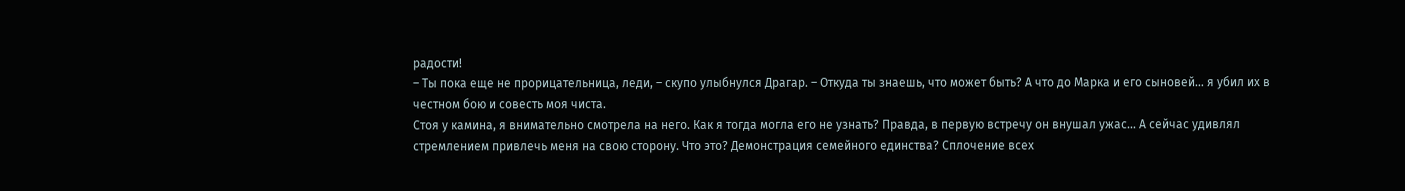радости!
– Ты пока еще не прорицательница, леди, – скупо улыбнулся Драгар. – Откуда ты знаешь, что может быть? А что до Марка и его сыновей… я убил их в честном бою и совесть моя чиста.
Стоя у камина, я внимательно смотрела на него. Как я тогда могла его не узнать? Правда, в первую встречу он внушал ужас… А сейчас удивлял стремлением привлечь меня на свою сторону. Что это? Демонстрация семейного единства? Сплочение всех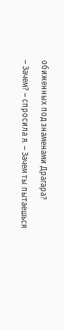обиженных под знаменами Драгара?
– Зачем? – спросила я. – Зачем ты пытаешься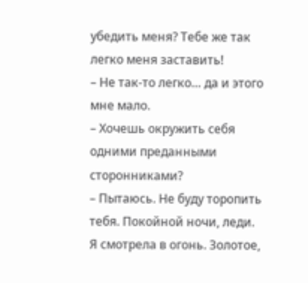убедить меня? Тебе же так легко меня заставить!
– Не так-то легко… да и этого мне мало.
– Хочешь окружить себя одними преданными сторонниками?
– Пытаюсь. Не буду торопить тебя. Покойной ночи, леди.
Я смотрела в огонь. Золотое,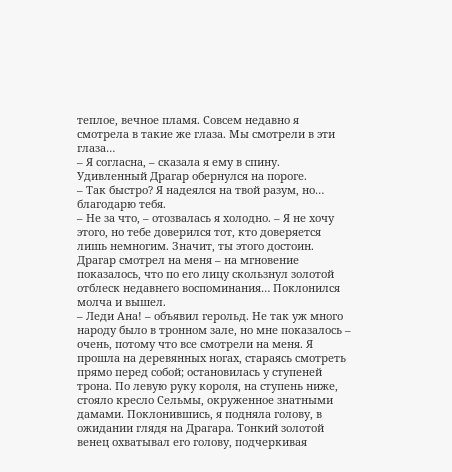теплое, вечное пламя. Совсем недавно я смотрела в такие же глаза. Мы смотрели в эти глаза…
– Я согласна, – сказала я ему в спину.
Удивленный Драгар обернулся на пороге.
– Так быстро? Я надеялся на твой разум, но… благодарю тебя.
– Не за что, – отозвалась я холодно. – Я не хочу этого, но тебе доверился тот, кто доверяется лишь немногим. Значит, ты этого достоин.
Драгар смотрел на меня – на мгновение показалось, что по его лицу скользнул золотой отблеск недавнего воспоминания… Поклонился молча и вышел.
– Леди Ана! – объявил герольд. Не так уж много народу было в тронном зале, но мне показалось – очень, потому что все смотрели на меня. Я прошла на деревянных ногах, стараясь смотреть прямо перед собой; остановилась у ступеней трона. По левую руку короля, на ступень ниже, стояло кресло Сельмы, окруженное знатными дамами. Поклонившись, я подняла голову, в ожидании глядя на Драгара. Тонкий золотой венец охватывал его голову, подчеркивая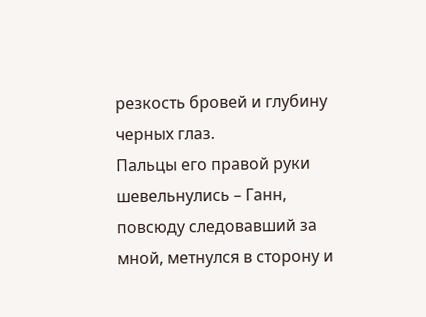резкость бровей и глубину черных глаз.
Пальцы его правой руки шевельнулись – Ганн, повсюду следовавший за мной, метнулся в сторону и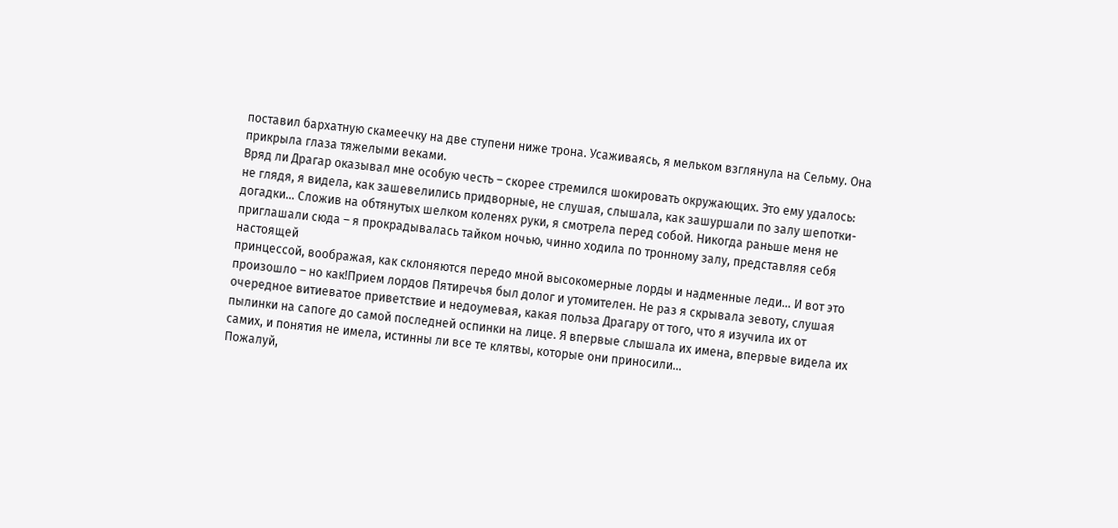поставил бархатную скамеечку на две ступени ниже трона. Усаживаясь, я мельком взглянула на Сельму. Она прикрыла глаза тяжелыми веками.
Вряд ли Драгар оказывал мне особую честь – скорее стремился шокировать окружающих. Это ему удалось: не глядя, я видела, как зашевелились придворные, не слушая, слышала, как зашуршали по залу шепотки-догадки… Сложив на обтянутых шелком коленях руки, я смотрела перед собой. Никогда раньше меня не приглашали сюда – я прокрадывалась тайком ночью, чинно ходила по тронному залу, представляя себя настоящей
принцессой, воображая, как склоняются передо мной высокомерные лорды и надменные леди… И вот это произошло – но как!Прием лордов Пятиречья был долог и утомителен. Не раз я скрывала зевоту, слушая очередное витиеватое приветствие и недоумевая, какая польза Драгару от того, что я изучила их от пылинки на сапоге до самой последней оспинки на лице. Я впервые слышала их имена, впервые видела их самих, и понятия не имела, истинны ли все те клятвы, которые они приносили…
Пожалуй,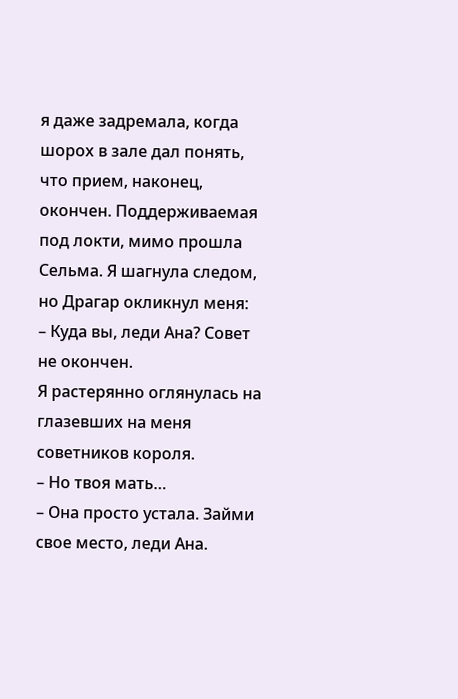я даже задремала, когда шорох в зале дал понять, что прием, наконец, окончен. Поддерживаемая под локти, мимо прошла Сельма. Я шагнула следом, но Драгар окликнул меня:
– Куда вы, леди Ана? Совет не окончен.
Я растерянно оглянулась на глазевших на меня советников короля.
– Но твоя мать…
– Она просто устала. Займи свое место, леди Ана.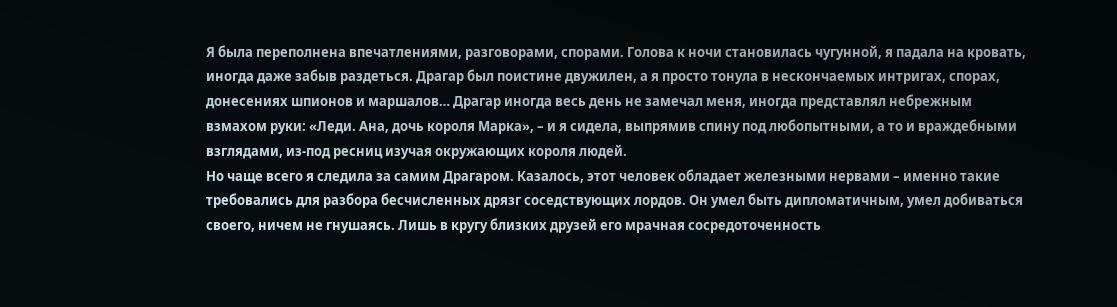Я была переполнена впечатлениями, разговорами, спорами. Голова к ночи становилась чугунной, я падала на кровать, иногда даже забыв раздеться. Драгар был поистине двужилен, а я просто тонула в нескончаемых интригах, спорах, донесениях шпионов и маршалов… Драгар иногда весь день не замечал меня, иногда представлял небрежным взмахом руки: «Леди. Ана, дочь короля Марка», – и я сидела, выпрямив спину под любопытными, а то и враждебными взглядами, из-под ресниц изучая окружающих короля людей.
Но чаще всего я следила за самим Драгаром. Казалось, этот человек обладает железными нервами – именно такие требовались для разбора бесчисленных дрязг соседствующих лордов. Он умел быть дипломатичным, умел добиваться своего, ничем не гнушаясь. Лишь в кругу близких друзей его мрачная сосредоточенность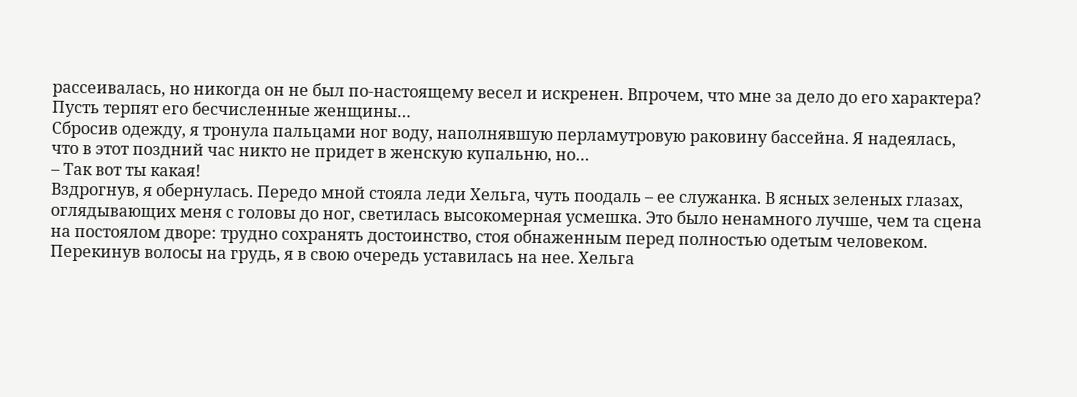рассеивалась, но никогда он не был по-настоящему весел и искренен. Впрочем, что мне за дело до его характера? Пусть терпят его бесчисленные женщины…
Сбросив одежду, я тронула пальцами ног воду, наполнявшую перламутровую раковину бассейна. Я надеялась, что в этот поздний час никто не придет в женскую купальню, но…
– Так вот ты какая!
Вздрогнув, я обернулась. Передо мной стояла леди Хельга, чуть поодаль – ее служанка. В ясных зеленых глазах, оглядывающих меня с головы до ног, светилась высокомерная усмешка. Это было ненамного лучше, чем та сцена на постоялом дворе: трудно сохранять достоинство, стоя обнаженным перед полностью одетым человеком. Перекинув волосы на грудь, я в свою очередь уставилась на нее. Хельга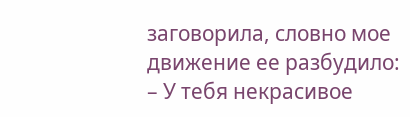заговорила, словно мое движение ее разбудило:
– У тебя некрасивое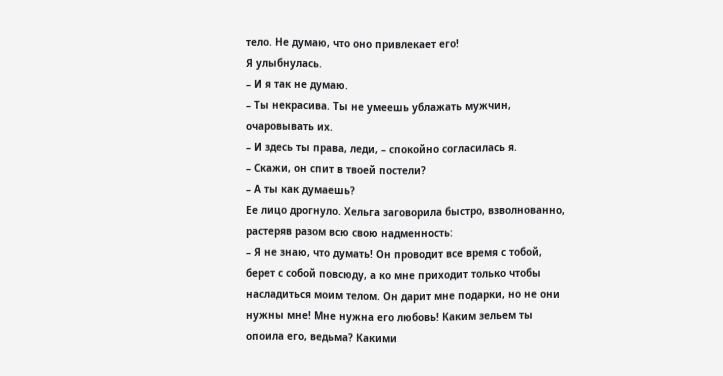тело. Не думаю, что оно привлекает его!
Я улыбнулась.
– И я так не думаю.
– Ты некрасива. Ты не умеешь ублажать мужчин, очаровывать их.
– И здесь ты права, леди, – спокойно согласилась я.
– Скажи, он спит в твоей постели?
– А ты как думаешь?
Ее лицо дрогнуло. Хельга заговорила быстро, взволнованно, растеряв разом всю свою надменность:
– Я не знаю, что думать! Он проводит все время с тобой, берет с собой повсюду, а ко мне приходит только чтобы насладиться моим телом. Он дарит мне подарки, но не они нужны мне! Мне нужна его любовь! Каким зельем ты опоила его, ведьма? Какими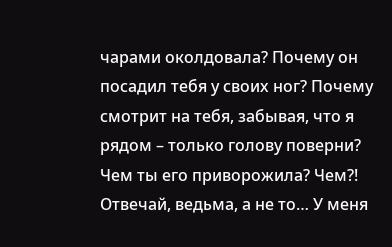чарами околдовала? Почему он посадил тебя у своих ног? Почему смотрит на тебя, забывая, что я рядом – только голову поверни? Чем ты его приворожила? Чем?! Отвечай, ведьма, а не то… У меня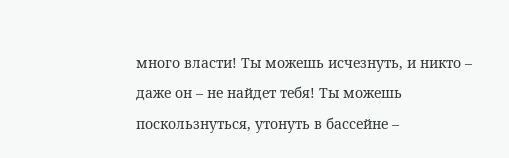много власти! Ты можешь исчезнуть, и никто – даже он – не найдет тебя! Ты можешь поскользнуться, утонуть в бассейне –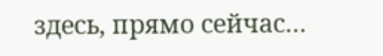здесь, прямо сейчас…